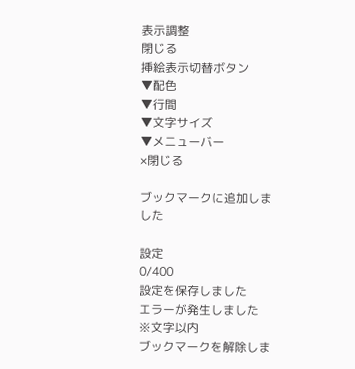表示調整
閉じる
挿絵表示切替ボタン
▼配色
▼行間
▼文字サイズ
▼メニューバー
×閉じる

ブックマークに追加しました

設定
0/400
設定を保存しました
エラーが発生しました
※文字以内
ブックマークを解除しま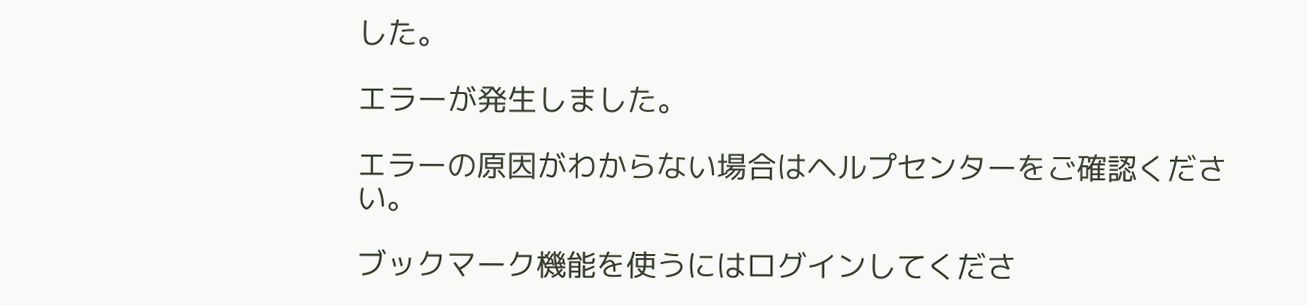した。

エラーが発生しました。

エラーの原因がわからない場合はヘルプセンターをご確認ください。

ブックマーク機能を使うにはログインしてくださ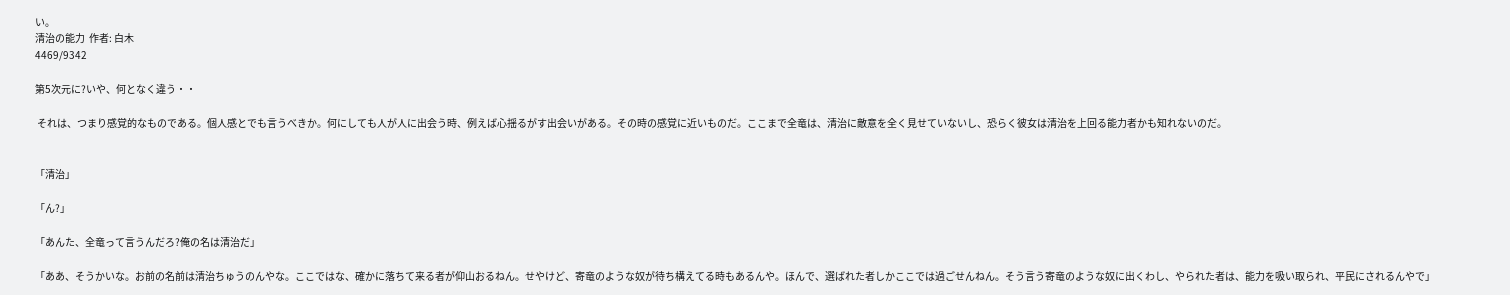い。
清治の能力  作者: 白木
4469/9342

第5次元に?いや、何となく違う・・

 それは、つまり感覚的なものである。個人感とでも言うべきか。何にしても人が人に出会う時、例えば心揺るがす出会いがある。その時の感覚に近いものだ。ここまで全竜は、清治に敵意を全く見せていないし、恐らく彼女は清治を上回る能力者かも知れないのだ。


「清治」

「ん?」

「あんた、全竜って言うんだろ?俺の名は清治だ」

「ああ、そうかいな。お前の名前は清治ちゅうのんやな。ここではな、確かに落ちて来る者が仰山おるねん。せやけど、寄竜のような奴が待ち構えてる時もあるんや。ほんで、選ばれた者しかここでは過ごせんねん。そう言う寄竜のような奴に出くわし、やられた者は、能力を吸い取られ、平民にされるんやで」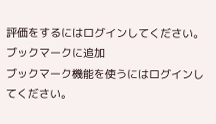評価をするにはログインしてください。
ブックマークに追加
ブックマーク機能を使うにはログインしてください。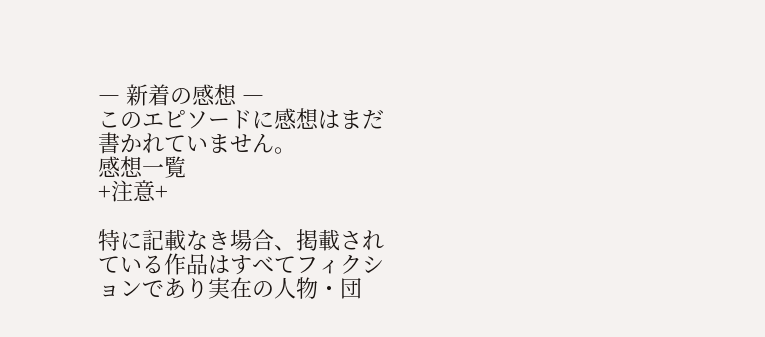― 新着の感想 ―
このエピソードに感想はまだ書かれていません。
感想一覧
+注意+

特に記載なき場合、掲載されている作品はすべてフィクションであり実在の人物・団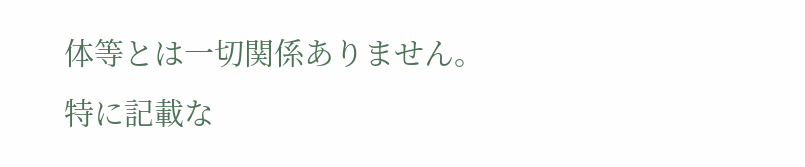体等とは一切関係ありません。
特に記載な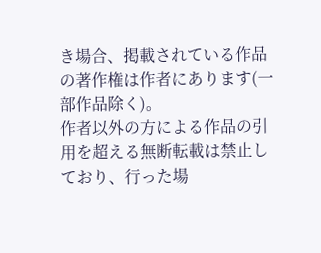き場合、掲載されている作品の著作権は作者にあります(一部作品除く)。
作者以外の方による作品の引用を超える無断転載は禁止しており、行った場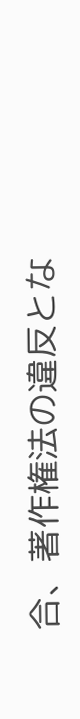合、著作権法の違反とな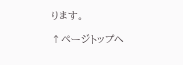ります。

↑ページトップへ